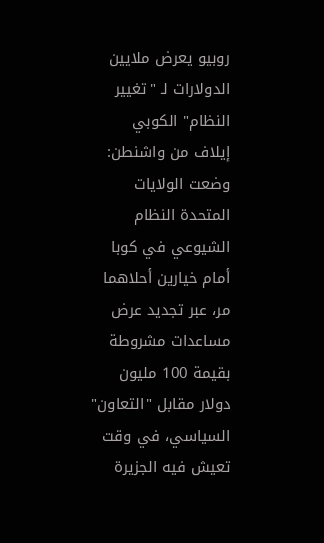روبيو يعرض ملايين الدولارات لـ "تغيير النظام" الكوبي
إيلاف من واشنطن: وضعت الولايات المتحدة النظام الشيوعي في كوبا أمام خيارين أحلاهما مر، عبر تجديد عرض مساعدات مشروطة بقيمة 100 مليون دولار مقابل "التعاون" السياسي، في وقت تعيش فيه الجزيرة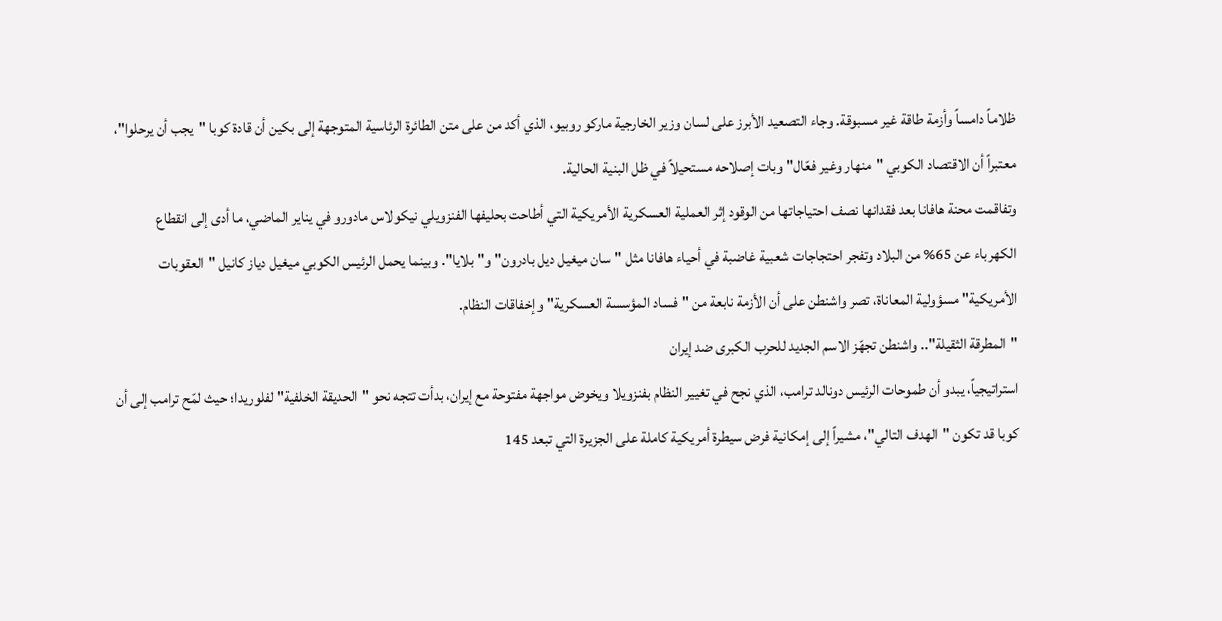ظلاماً دامساً وأزمة طاقة غير مسبوقة. وجاء التصعيد الأبرز على لسان وزير الخارجية ماركو روبيو، الذي أكد من على متن الطائرة الرئاسية المتوجهة إلى بكين أن قادة كوبا "يجب أن يرحلوا"، معتبراً أن الاقتصاد الكوبي "منهار وغير فعّال" وبات إصلاحه مستحيلاً في ظل البنية الحالية.
وتفاقمت محنة هافانا بعد فقدانها نصف احتياجاتها من الوقود إثر العملية العسكرية الأمريكية التي أطاحت بحليفها الفنزويلي نيكولاس مادورو في يناير الماضي، ما أدى إلى انقطاع الكهرباء عن 65% من البلاد وتفجر احتجاجات شعبية غاضبة في أحياء هافانا مثل "سان ميغيل ديل بادرون" و"بلايا". وبينما يحمل الرئيس الكوبي ميغيل دياز كانيل "العقوبات الأمريكية" مسؤولية المعاناة، تصر واشنطن على أن الأزمة نابعة من "فساد المؤسسة العسكرية" وإخفاقات النظام.
"المطرقة الثقيلة".. واشنطن تجهّز الاسم الجديد للحرب الكبرى ضد إيران
استراتيجياً، يبدو أن طموحات الرئيس دونالد ترامب، الذي نجح في تغيير النظام بفنزويلا ويخوض مواجهة مفتوحة مع إيران، بدأت تتجه نحو "الحديقة الخلفية" لفلوريدا؛ حيث لمّح ترامب إلى أن كوبا قد تكون "الهدف التالي"، مشيراً إلى إمكانية فرض سيطرة أمريكية كاملة على الجزيرة التي تبعد 145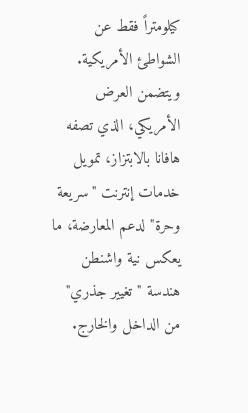كيلومتراً فقط عن الشواطئ الأمريكية. ويتضمن العرض الأمريكي، الذي تصفه هافانا بالابتزاز، تمويل خدمات إنترنت "سريعة وحرة" لدعم المعارضة، ما يعكس نية واشنطن هندسة "تغيير جذري" من الداخل والخارج.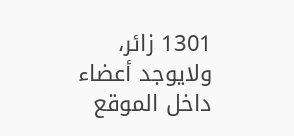1301 زائر، ولايوجد أعضاء داخل الموقع